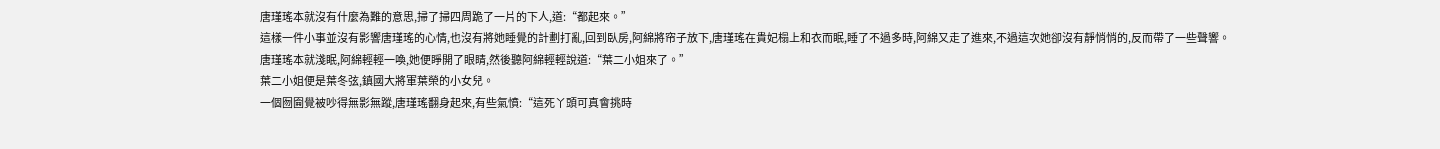唐瑾瑤本就沒有什麼為難的意思,掃了掃四周跪了一片的下人,道:“都起來。”
這樣一件小事並沒有影響唐瑾瑤的心情,也沒有將她睡覺的計劃打亂,回到臥房,阿綿將帘子放下,唐瑾瑤在貴妃榻上和衣而眠,睡了不過多時,阿綿又走了進來,不過這次她卻沒有靜悄悄的,反而帶了一些聲響。
唐瑾瑤本就淺眠,阿綿輕輕一喚,她便睜開了眼睛,然後聽阿綿輕輕說道:“葉二小姐來了。”
葉二小姐便是葉冬弦,鎮國大將軍葉榮的小女兒。
一個囫圇覺被吵得無影無蹤,唐瑾瑤翻身起來,有些氣憤:“這死丫頭可真會挑時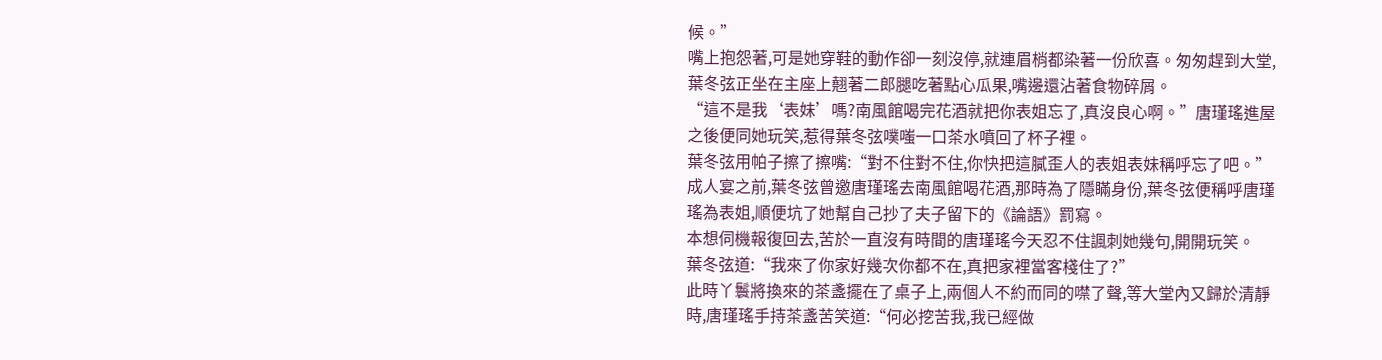候。”
嘴上抱怨著,可是她穿鞋的動作卻一刻沒停,就連眉梢都染著一份欣喜。匆匆趕到大堂,葉冬弦正坐在主座上翹著二郎腿吃著點心瓜果,嘴邊還沾著食物碎屑。
“這不是我‘表妹’嗎?南風館喝完花酒就把你表姐忘了,真沒良心啊。”唐瑾瑤進屋之後便同她玩笑,惹得葉冬弦噗嗤一口茶水噴回了杯子裡。
葉冬弦用帕子擦了擦嘴:“對不住對不住,你快把這膩歪人的表姐表妹稱呼忘了吧。”
成人宴之前,葉冬弦曾邀唐瑾瑤去南風館喝花酒,那時為了隱瞞身份,葉冬弦便稱呼唐瑾瑤為表姐,順便坑了她幫自己抄了夫子留下的《論語》罰寫。
本想伺機報復回去,苦於一直沒有時間的唐瑾瑤今天忍不住諷刺她幾句,開開玩笑。
葉冬弦道:“我來了你家好幾次你都不在,真把家裡當客棧住了?”
此時丫鬟將換來的茶盞擺在了桌子上,兩個人不約而同的噤了聲,等大堂內又歸於清靜時,唐瑾瑤手持茶盞苦笑道:“何必挖苦我,我已經做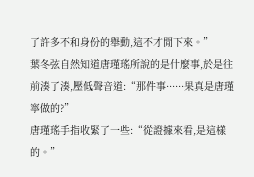了許多不和身份的舉動,這不才閒下來。”
葉冬弦自然知道唐瑾瑤所說的是什麼事,於是往前湊了湊,壓低聲音道:“那件事······果真是唐瑾寧做的?”
唐瑾瑤手指收緊了一些:“從證據來看,是這樣的。”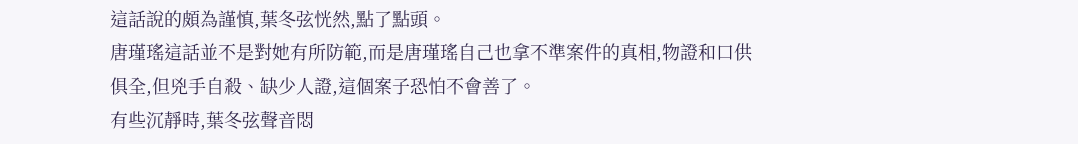這話說的頗為謹慎,葉冬弦恍然,點了點頭。
唐瑾瑤這話並不是對她有所防範,而是唐瑾瑤自己也拿不準案件的真相,物證和口供俱全,但兇手自殺、缺少人證,這個案子恐怕不會善了。
有些沉靜時,葉冬弦聲音悶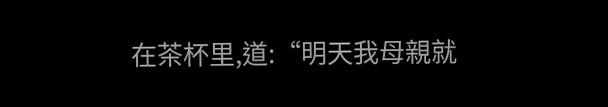在茶杯里,道:“明天我母親就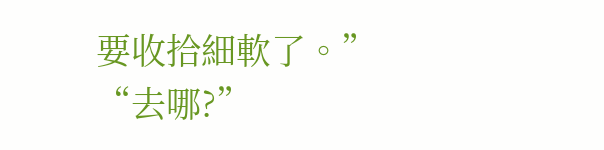要收拾細軟了。”
“去哪?”